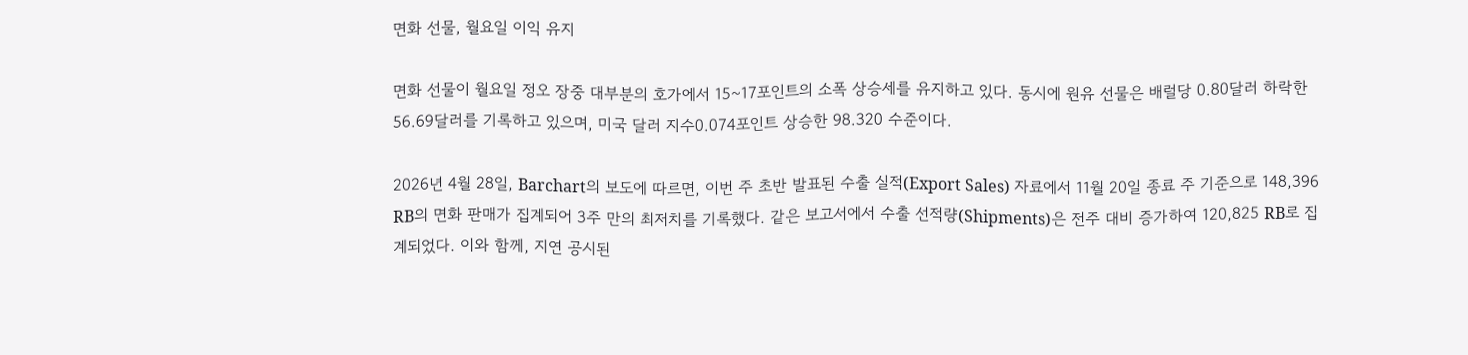면화 선물, 월요일 이익 유지

면화 선물이 월요일 정오 장중 대부분의 호가에서 15~17포인트의 소폭 상승세를 유지하고 있다. 동시에 원유 선물은 배럴당 0.80달러 하락한 56.69달러를 기록하고 있으며, 미국 달러 지수0.074포인트 상승한 98.320 수준이다.

2026년 4월 28일, Barchart의 보도에 따르면, 이번 주 초반 발표된 수출 실적(Export Sales) 자료에서 11월 20일 종료 주 기준으로 148,396 RB의 면화 판매가 집계되어 3주 만의 최저치를 기록했다. 같은 보고서에서 수출 선적량(Shipments)은 전주 대비 증가하여 120,825 RB로 집계되었다. 이와 함께, 지연 공시된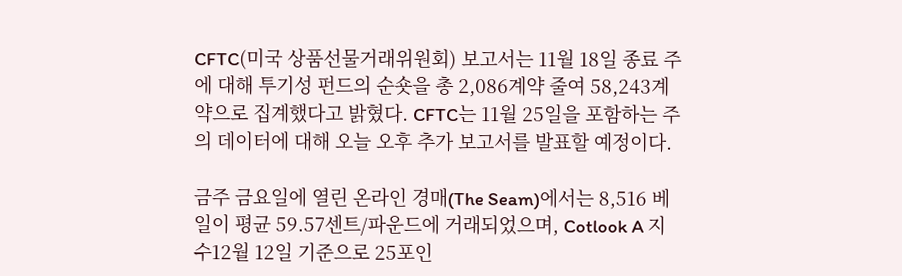CFTC(미국 상품선물거래위원회) 보고서는 11월 18일 종료 주에 대해 투기성 펀드의 순숏을 총 2,086계약 줄여 58,243계약으로 집계했다고 밝혔다. CFTC는 11월 25일을 포함하는 주의 데이터에 대해 오늘 오후 추가 보고서를 발표할 예정이다.

금주 금요일에 열린 온라인 경매(The Seam)에서는 8,516 베일이 평균 59.57센트/파운드에 거래되었으며, Cotlook A 지수12월 12일 기준으로 25포인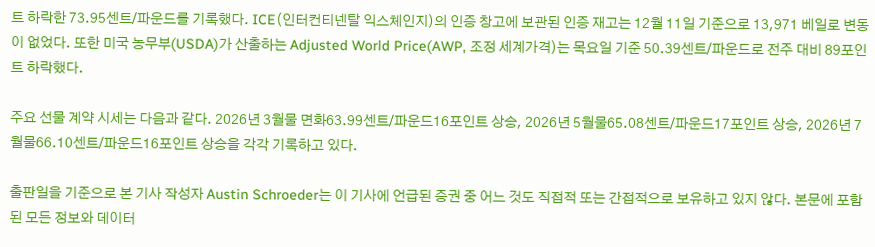트 하락한 73.95센트/파운드를 기록했다. ICE(인터컨티넨탈 익스체인지)의 인증 창고에 보관된 인증 재고는 12월 11일 기준으로 13,971 베일로 변동이 없었다. 또한 미국 농무부(USDA)가 산출하는 Adjusted World Price(AWP, 조정 세계가격)는 목요일 기준 50.39센트/파운드로 전주 대비 89포인트 하락했다.

주요 선물 계약 시세는 다음과 같다. 2026년 3월물 면화63.99센트/파운드16포인트 상승, 2026년 5월물65.08센트/파운드17포인트 상승, 2026년 7월물66.10센트/파운드16포인트 상승을 각각 기록하고 있다.

출판일을 기준으로 본 기사 작성자 Austin Schroeder는 이 기사에 언급된 증권 중 어느 것도 직접적 또는 간접적으로 보유하고 있지 않다. 본문에 포함된 모든 정보와 데이터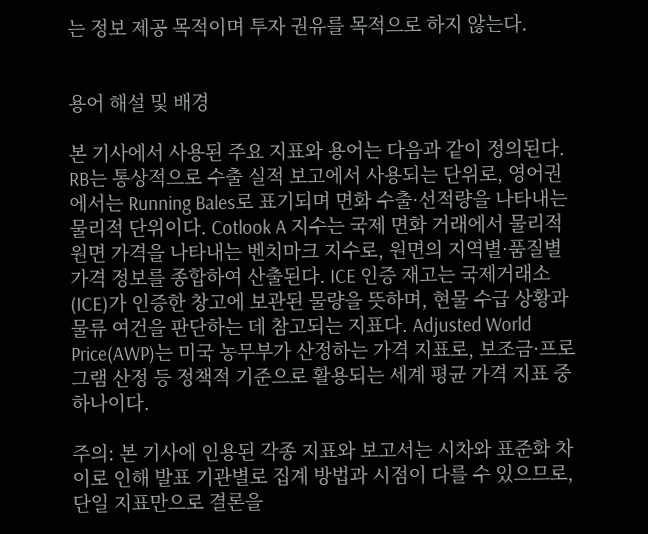는 정보 제공 목적이며 투자 권유를 목적으로 하지 않는다.


용어 해설 및 배경

본 기사에서 사용된 주요 지표와 용어는 다음과 같이 정의된다. RB는 통상적으로 수출 실적 보고에서 사용되는 단위로, 영어권에서는 Running Bales로 표기되며 면화 수출·선적량을 나타내는 물리적 단위이다. Cotlook A 지수는 국제 면화 거래에서 물리적 원면 가격을 나타내는 벤치마크 지수로, 원면의 지역별·품질별 가격 정보를 종합하여 산출된다. ICE 인증 재고는 국제거래소(ICE)가 인증한 창고에 보관된 물량을 뜻하며, 현물 수급 상황과 물류 여건을 판단하는 데 참고되는 지표다. Adjusted World Price(AWP)는 미국 농무부가 산정하는 가격 지표로, 보조금·프로그램 산정 등 정책적 기준으로 활용되는 세계 평균 가격 지표 중 하나이다.

주의: 본 기사에 인용된 각종 지표와 보고서는 시차와 표준화 차이로 인해 발표 기관별로 집계 방법과 시점이 다를 수 있으므로, 단일 지표만으로 결론을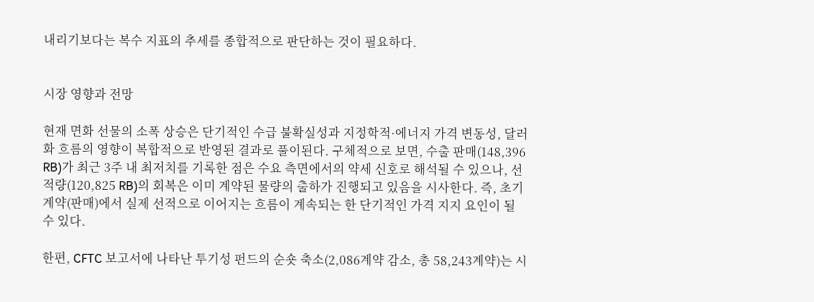내리기보다는 복수 지표의 추세를 종합적으로 판단하는 것이 필요하다.


시장 영향과 전망

현재 면화 선물의 소폭 상승은 단기적인 수급 불확실성과 지정학적·에너지 가격 변동성, 달러화 흐름의 영향이 복합적으로 반영된 결과로 풀이된다. 구체적으로 보면, 수출 판매(148,396 RB)가 최근 3주 내 최저치를 기록한 점은 수요 측면에서의 약세 신호로 해석될 수 있으나, 선적량(120,825 RB)의 회복은 이미 계약된 물량의 출하가 진행되고 있음을 시사한다. 즉, 초기 계약(판매)에서 실제 선적으로 이어지는 흐름이 계속되는 한 단기적인 가격 지지 요인이 될 수 있다.

한편, CFTC 보고서에 나타난 투기성 펀드의 순숏 축소(2,086계약 감소, 총 58,243계약)는 시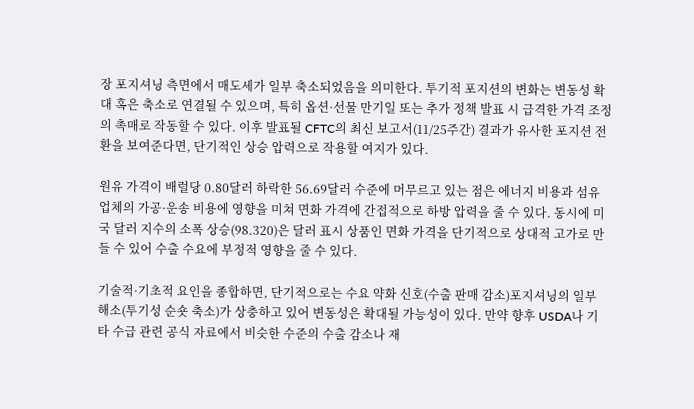장 포지셔닝 측면에서 매도세가 일부 축소되었음을 의미한다. 투기적 포지션의 변화는 변동성 확대 혹은 축소로 연결될 수 있으며, 특히 옵션·선물 만기일 또는 추가 정책 발표 시 급격한 가격 조정의 촉매로 작동할 수 있다. 이후 발표될 CFTC의 최신 보고서(11/25주간) 결과가 유사한 포지션 전환을 보여준다면, 단기적인 상승 압력으로 작용할 여지가 있다.

원유 가격이 배럴당 0.80달러 하락한 56.69달러 수준에 머무르고 있는 점은 에너지 비용과 섬유업체의 가공·운송 비용에 영향을 미쳐 면화 가격에 간접적으로 하방 압력을 줄 수 있다. 동시에 미국 달러 지수의 소폭 상승(98.320)은 달러 표시 상품인 면화 가격을 단기적으로 상대적 고가로 만들 수 있어 수출 수요에 부정적 영향을 줄 수 있다.

기술적·기초적 요인을 종합하면, 단기적으로는 수요 약화 신호(수출 판매 감소)포지셔닝의 일부 해소(투기성 순숏 축소)가 상충하고 있어 변동성은 확대될 가능성이 있다. 만약 향후 USDA나 기타 수급 관련 공식 자료에서 비슷한 수준의 수출 감소나 재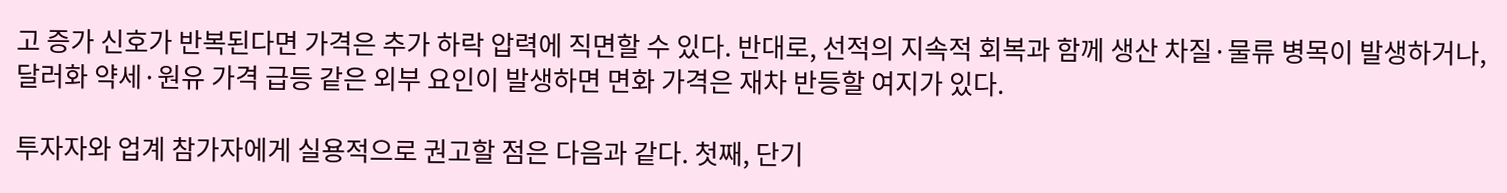고 증가 신호가 반복된다면 가격은 추가 하락 압력에 직면할 수 있다. 반대로, 선적의 지속적 회복과 함께 생산 차질·물류 병목이 발생하거나, 달러화 약세·원유 가격 급등 같은 외부 요인이 발생하면 면화 가격은 재차 반등할 여지가 있다.

투자자와 업계 참가자에게 실용적으로 권고할 점은 다음과 같다. 첫째, 단기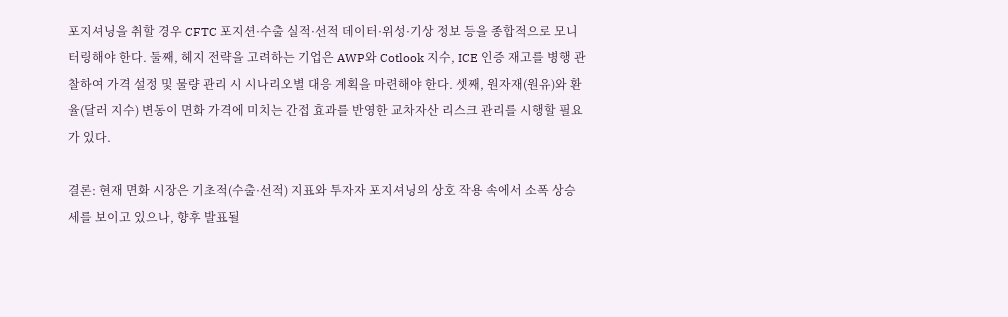포지셔닝을 취할 경우 CFTC 포지션·수출 실적·선적 데이터·위성·기상 정보 등을 종합적으로 모니터링해야 한다. 둘째, 헤지 전략을 고려하는 기업은 AWP와 Cotlook 지수, ICE 인증 재고를 병행 관찰하여 가격 설정 및 물량 관리 시 시나리오별 대응 계획을 마련해야 한다. 셋째, 원자재(원유)와 환율(달러 지수) 변동이 면화 가격에 미치는 간접 효과를 반영한 교차자산 리스크 관리를 시행할 필요가 있다.

결론: 현재 면화 시장은 기초적(수출·선적) 지표와 투자자 포지셔닝의 상호 작용 속에서 소폭 상승세를 보이고 있으나, 향후 발표될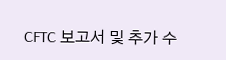CFTC 보고서 및 추가 수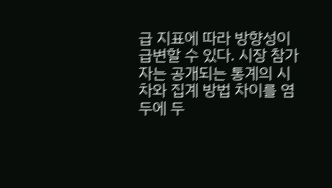급 지표에 따라 방향성이 급변할 수 있다. 시장 참가자는 공개되는 통계의 시차와 집계 방법 차이를 염두에 두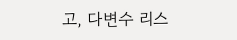고, 다변수 리스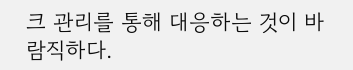크 관리를 통해 대응하는 것이 바람직하다.